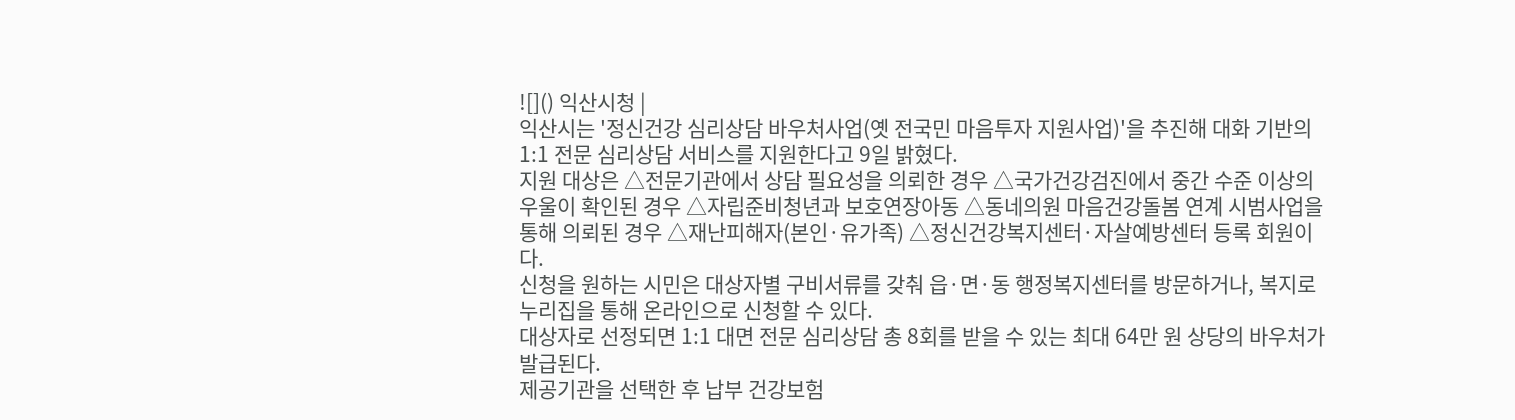![]() 익산시청 |
익산시는 '정신건강 심리상담 바우처사업(옛 전국민 마음투자 지원사업)'을 추진해 대화 기반의 1:1 전문 심리상담 서비스를 지원한다고 9일 밝혔다.
지원 대상은 △전문기관에서 상담 필요성을 의뢰한 경우 △국가건강검진에서 중간 수준 이상의 우울이 확인된 경우 △자립준비청년과 보호연장아동 △동네의원 마음건강돌봄 연계 시범사업을 통해 의뢰된 경우 △재난피해자(본인·유가족) △정신건강복지센터·자살예방센터 등록 회원이다.
신청을 원하는 시민은 대상자별 구비서류를 갖춰 읍·면·동 행정복지센터를 방문하거나, 복지로 누리집을 통해 온라인으로 신청할 수 있다.
대상자로 선정되면 1:1 대면 전문 심리상담 총 8회를 받을 수 있는 최대 64만 원 상당의 바우처가 발급된다.
제공기관을 선택한 후 납부 건강보험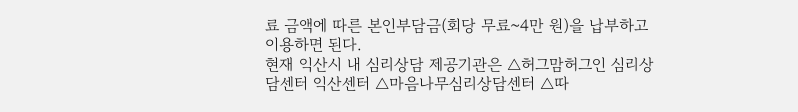료 금액에 따른 본인부담금(회당 무료~4만 원)을 납부하고 이용하면 된다.
현재 익산시 내 심리상담 제공기관은 △허그맘허그인 심리상담센터 익산센터 △마음나무심리상담센터 △따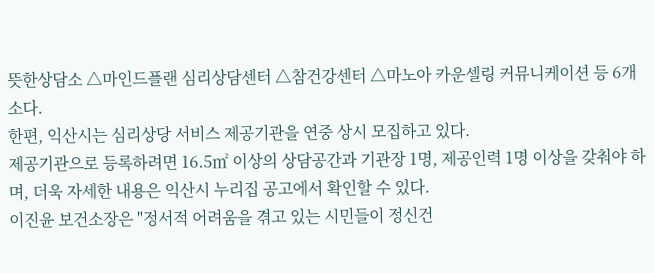뜻한상담소 △마인드플랜 심리상담센터 △참건강센터 △마노아 카운셀링 커뮤니케이션 등 6개소다.
한편, 익산시는 심리상당 서비스 제공기관을 연중 상시 모집하고 있다.
제공기관으로 등록하려면 16.5㎡ 이상의 상담공간과 기관장 1명, 제공인력 1명 이상을 갖춰야 하며, 더욱 자세한 내용은 익산시 누리집 공고에서 확인할 수 있다.
이진윤 보건소장은 "정서적 어려움을 겪고 있는 시민들이 정신건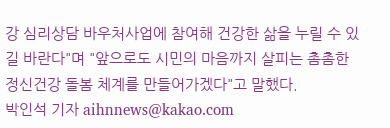강 심리상담 바우처사업에 참여해 건강한 삶을 누릴 수 있길 바란다"며 "앞으로도 시민의 마음까지 살피는 촘촘한 정신건강 돌봄 체계를 만들어가겠다"고 말했다.
박인석 기자 aihnnews@kakao.com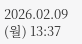2026.02.09 (월) 13:37